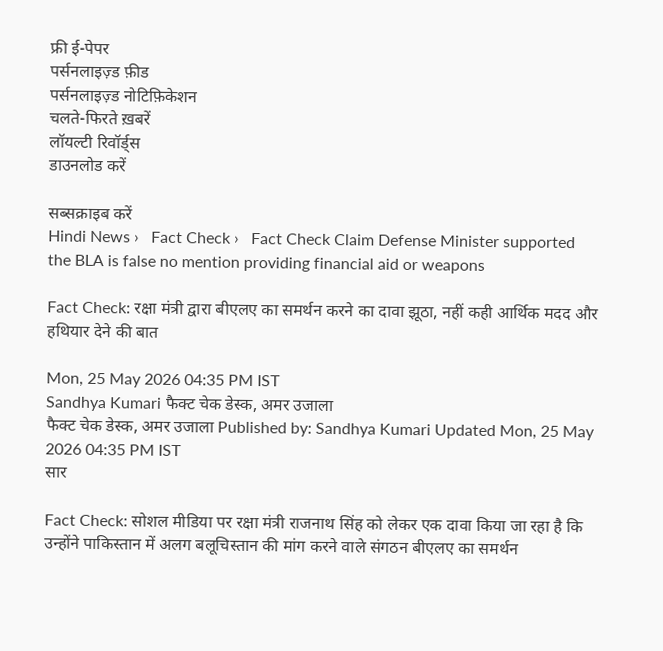फ्री ई-पेपर
पर्सनलाइज़्ड फ़ीड
पर्सनलाइज़्ड नोटिफ़िकेशन
चलते-फिरते ख़बरें
लॉयल्टी रिवॉर्ड्स
डाउनलोड करें

सब्सक्राइब करें
Hindi News ›   Fact Check ›   Fact Check Claim Defense Minister supported the BLA is false no mention providing financial aid or weapons

Fact Check: रक्षा मंत्री द्वारा बीएलए का समर्थन करने का दावा झूठा, नहीं कही आर्थिक मदद और हथियार देने की बात

Mon, 25 May 2026 04:35 PM IST
Sandhya Kumari फैक्ट चेक डेस्क, अमर उजाला
फैक्ट चेक डेस्क, अमर उजाला Published by: Sandhya Kumari Updated Mon, 25 May 2026 04:35 PM IST
सार

Fact Check: सोशल मीडिया पर रक्षा मंत्री राजनाथ सिंह को लेकर एक दावा किया जा रहा है कि उन्होंने पाकिस्तान में अलग बलूचिस्तान की मांग करने वाले संगठन बीएलए का समर्थन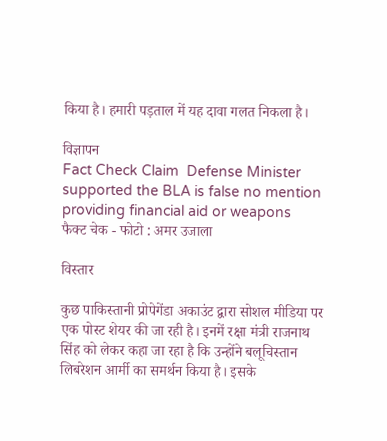किया है। हमारी पड़ताल में यह दावा गलत निकला है।

विज्ञापन
Fact Check Claim  Defense Minister supported the BLA is false no mention providing financial aid or weapons
फैक्ट चेक - फोटो : अमर उजाला

विस्तार

कुछ पाकिस्तानी प्रोपेगेंडा अकाउंट द्वारा सोशल मीडिया पर एक पोस्ट शेयर की जा रही है। इनमें रक्षा मंत्री राजनाथ सिंह को लेकर कहा जा रहा है कि उन्होंने बलूचिस्तान लिबरेशन आर्मी का समर्थन किया है। इसके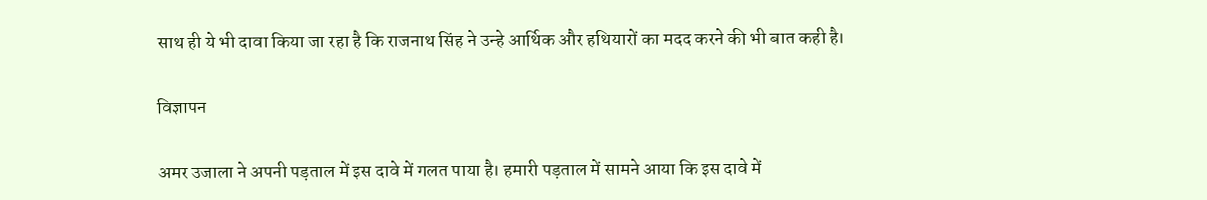साथ ही ये भी दावा किया जा रहा है कि राजनाथ सिंह ने उन्हे आर्थिक और हथियारों का मदद करने की भी बात कही है।

विज्ञापन

अमर उजाला ने अपनी पड़ताल में इस दावे में गलत पाया है। हमारी पड़ताल में सामने आया कि इस दावे में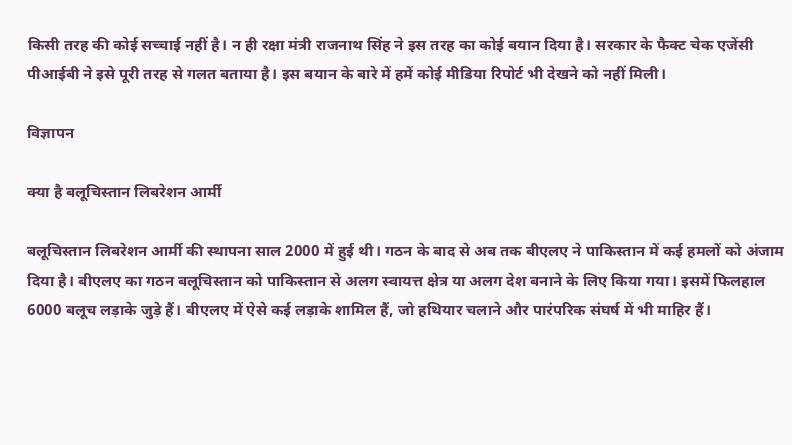किसी तरह की कोई सच्चाई नहीं है। न ही रक्षा मंत्री राजनाथ सिंह ने इस तरह का कोई बयान दिया है। सरकार के फैक्ट चेक एजेंसी पीआईबी ने इसे पूरी तरह से गलत बताया है। इस बयान के बारे में हमें कोई मीडिया रिपोर्ट भी देखने को नहीं मिली।

विज्ञापन

क्या है बलूचिस्तान लिबरेशन आर्मी

बलूचिस्तान लिबरेशन आर्मी की स्थापना साल 2000 में हुई थी। गठन के बाद से अब तक बीएलए ने पाकिस्तान में कई हमलों को अंजाम दिया है। बीएलए का गठन बलूचिस्तान को पाकिस्तान से अलग स्वायत्त क्षेत्र या अलग देश बनाने के लिए किया गया। इसमें फिलहाल 6000 बलूच लड़ाके जुड़े हैं। बीएलए में ऐसे कई लड़ाके शामिल हैं, जो हथियार चलाने और पारंपरिक संघर्ष में भी माहिर हैं।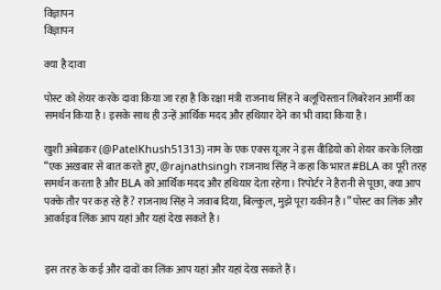विज्ञापन
विज्ञापन

क्या है दावा

पोस्ट को शेयर करके दावा किया जा रहा है कि रक्षा मंत्री राजनाथ सिंह ने बलूचिस्तान लिबरेशन आर्मी का समर्थन किया है। इसके साथ ही उन्हें आर्थिक मदद और हथियार देने का भी वादा किया है।

खुशी अंबेडकर (@PatelKhush51313) नाम के एक एक्स यूजर ने इस वीडियो को शेयर करके लिखा “एक अख़बार से बात करते हुए, @rajnathsingh राजनाथ सिंह ने कहा कि भारत #BLA का पूरी तरह समर्थन करता है और BLA को आर्थिक मदद और हथियार देता रहेगा। रिपोर्टर ने हैरानी से पूछा, क्या आप पक्के तौर पर कह रहे हैं? राजनाथ सिंह ने जवाब दिया, बिल्कुल, मुझे पूरा यकीन है।” पोस्ट का लिंक और आर्काइव लिंक आप यहां और यहां देख सकते है।


इस तरह के कई और दावों का लिंक आप यहां और यहां देख सकते हैं।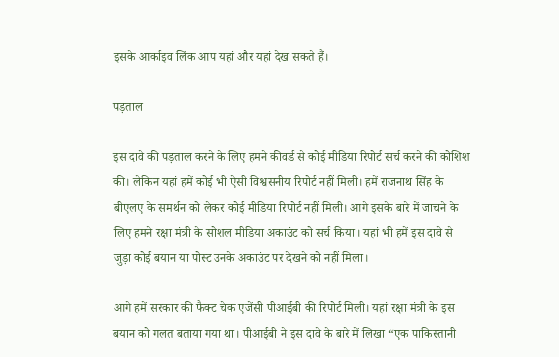इसके आर्काइव लिंक आप यहां और यहां देख सकते हैं।

पड़ताल

इस दावे की पड़ताल करने के लिए हमने कीवर्ड से कोई मीडिया रिपोर्ट सर्च करने की कोशिश की। लेकिन यहां हमें कोई भी ऐसी विश्वसनीय रिपोर्ट नहीं मिली। हमें राजनाथ सिंह के बीएलए के समर्थन को लेकर कोई मीडिया रिपोर्ट नहीं मिली। आगे इसके बारे में जाचने के लिए हमने रक्षा मंत्री के सोशल मीडिया अकाउंट को सर्च किया। यहां भी हमें इस दावे से जुड़ा कोई बयान या पोस्ट उनके अकाउंट पर देखने को नहीं मिला।

आगे हमें सरकार की फैक्ट चेक एजेंसी पीआईबी की रिपोर्ट मिली। यहां रक्षा मंत्री के इस बयान को गलत बताया गया था। पीआईबी ने इस दावे के बारे में लिखा “एक पाकिस्तानी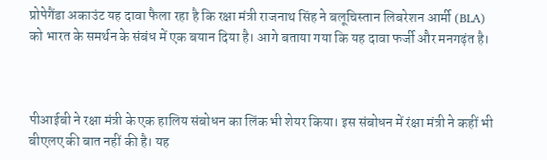प्रोपेगैंडा अकाउंट यह दावा फैला रहा है कि रक्षा मंत्री राजनाथ सिंह ने बलूचिस्तान लिबरेशन आर्मी (BLA) को भारत के समर्थन के संबंध में एक बयान दिया है। आगे बताया गया कि यह दावा फर्जी और मनगढ़ंत है।



पीआईबी ने रक्षा मंत्री के एक हालिय संबोधन का लिंक भी शेयर किया। इस संबोधन में रंक्षा मंत्री ने कहीं भी बीएलए की बात नहीं की है। यह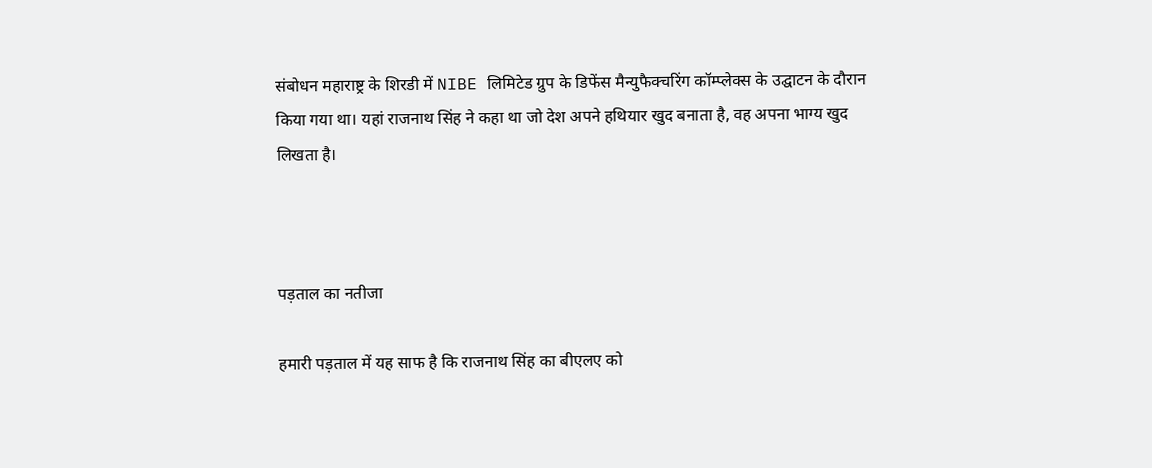संबोधन महाराष्ट्र के शिरडी में NIBE लिमिटेड ग्रुप के डिफेंस मैन्युफैक्चरिंग कॉम्प्लेक्स के उद्घाटन के दौरान किया गया था। यहां राजनाथ सिंह ने कहा था जो देश अपने हथियार खुद बनाता है, वह अपना भाग्य खुद लिखता है।



पड़ताल का नतीजा

हमारी पड़ताल में यह साफ है कि राजनाथ सिंह का बीएलए को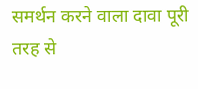समर्थन करने वाला दावा पूरी तरह से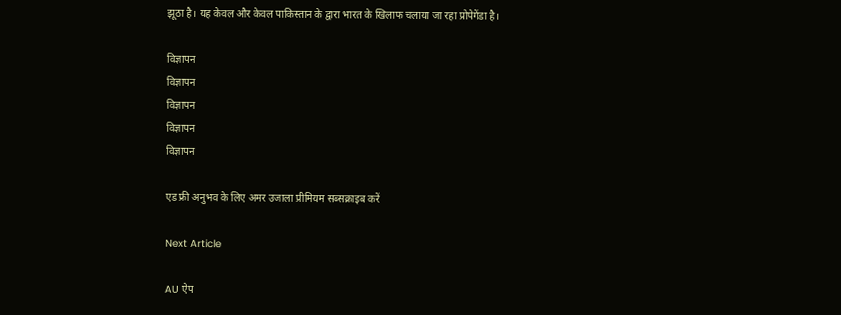झूठा है। यह केवल और केवल पाकिस्तान के द्वारा भारत के खिलाफ चलाया जा रहा प्रोपेगेंडा है।

विज्ञापन
विज्ञापन
विज्ञापन
विज्ञापन
विज्ञापन

एड फ्री अनुभव के लिए अमर उजाला प्रीमियम सब्सक्राइब करें

Next Article

AU ऐप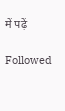में पढ़ें

Followed